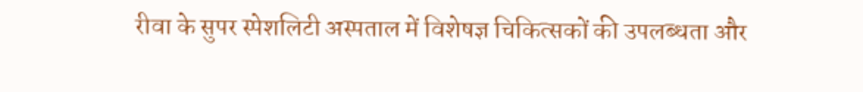रीवा के सुपर स्पेशलिटी अस्पताल में विशेषज्ञ चिकित्सकों की उपलब्धता और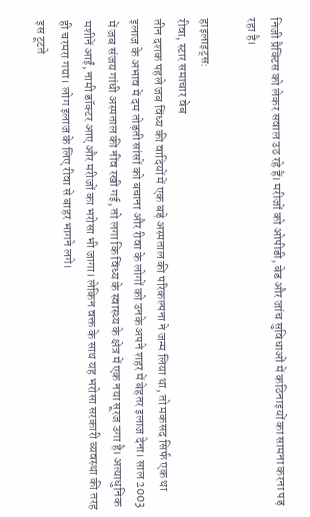निजी प्रैक्टिस को लेकर सवाल उठ रहे हैं। मरीजों को ओपीडी, बेड और जांच सुविधाओं में कठिनाइयों का सामना करना पड़ रहा है।

हाइलाइट्स:
रीवा, स्टार समाचार वेब
तीन दशक पहले जब विंध्य की वादियों में एक बड़े अस्पताल की परिकल्पना ने जन्म लिया था, तो मकसद सिर्फ एक था इलाज के अभाव में दम तोड़ती सांसों को बचाना और रीवा के लोगों को उनके अपने शहर में बेहतर इलाज देना। साल 2003 में जब संजय गांधी अस्पताल की नींव रखी गई, तो लगा कि विंध्य के स्वास्थ्य के क्षेत्र में एक नया सूरज उगा है। अत्याधुनिक मशीनें आईं, नामी डॉक्टर आए और मरीजों का भरोसा भी जागा। लेकिन वक्त के साथ यह भरोसा सरकारी व्यवस्था की तरह ही चरमरा गया। लोग इलाज के लिए रीवा से बाहर भागने लगे।
इस टूटते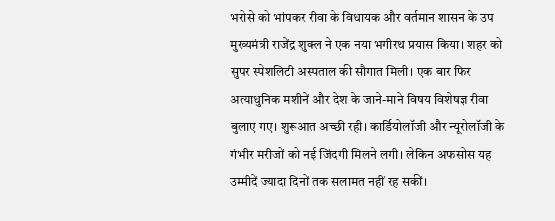भरोसे को भांपकर रीवा के विधायक और वर्तमान शासन के उप मुख्यमंत्री राजेंद्र शुक्ल ने एक नया भगीरथ प्रयास किया। शहर को सुपर स्पेशलिटी अस्पताल की सौगात मिली। एक बार फिर अत्याधुनिक मशीनें और देश के जाने-माने विषय विशेषज्ञ रीवा बुलाए गए। शुरूआत अच्छी रही। कार्डियोलॉजी और न्यूरोलॉजी के गंभीर मरीजों को नई जिंदगी मिलने लगी। लेकिन अफसोस यह उम्मीदें ज्यादा दिनों तक सलामत नहीं रह सकीं।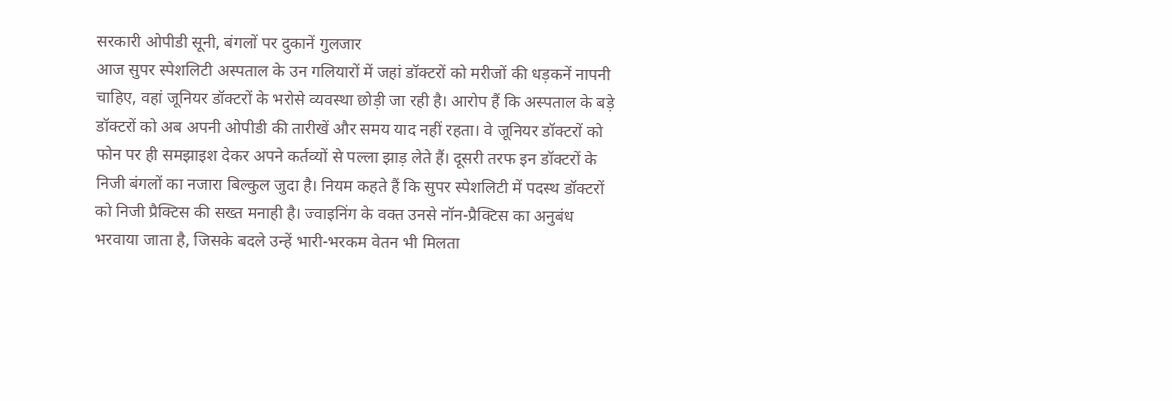सरकारी ओपीडी सूनी, बंगलों पर दुकानें गुलजार
आज सुपर स्पेशलिटी अस्पताल के उन गलियारों में जहां डॉक्टरों को मरीजों की धड़कनें नापनी चाहिए, वहां जूनियर डॉक्टरों के भरोसे व्यवस्था छोड़ी जा रही है। आरोप हैं कि अस्पताल के बड़े डॉक्टरों को अब अपनी ओपीडी की तारीखें और समय याद नहीं रहता। वे जूनियर डॉक्टरों को फोन पर ही समझाइश देकर अपने कर्तव्यों से पल्ला झाड़ लेते हैं। दूसरी तरफ इन डॉक्टरों के निजी बंगलों का नजारा बिल्कुल जुदा है। नियम कहते हैं कि सुपर स्पेशलिटी में पदस्थ डॉक्टरों को निजी प्रैक्टिस की सख्त मनाही है। ज्वाइनिंग के वक्त उनसे नॉन-प्रैक्टिस का अनुबंध भरवाया जाता है, जिसके बदले उन्हें भारी-भरकम वेतन भी मिलता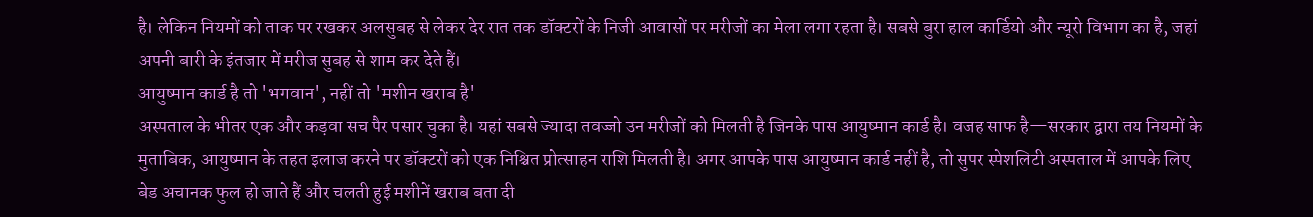है। लेकिन नियमों को ताक पर रखकर अलसुबह से लेकर देर रात तक डॉक्टरों के निजी आवासों पर मरीजों का मेला लगा रहता है। सबसे बुरा हाल कार्डियो और न्यूरो विभाग का है, जहां अपनी बारी के इंतजार में मरीज सुबह से शाम कर देते हैं।
आयुष्मान कार्ड है तो 'भगवान', नहीं तो 'मशीन खराब है'
अस्पताल के भीतर एक और कड़वा सच पैर पसार चुका है। यहां सबसे ज्यादा तवज्जो उन मरीजों को मिलती है जिनके पास आयुष्मान कार्ड है। वजह साफ है—सरकार द्वारा तय नियमों के मुताबिक, आयुष्मान के तहत इलाज करने पर डॉक्टरों को एक निश्चित प्रोत्साहन राशि मिलती है। अगर आपके पास आयुष्मान कार्ड नहीं है, तो सुपर स्पेशलिटी अस्पताल में आपके लिए बेड अचानक फुल हो जाते हैं और चलती हुई मशीनें खराब बता दी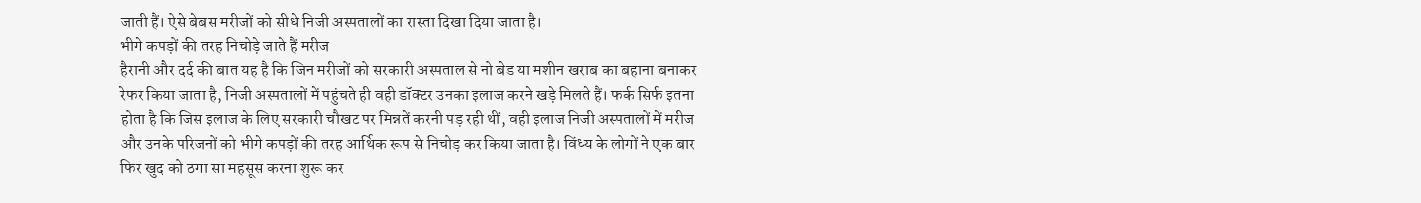जाती हैं। ऐसे बेबस मरीजों को सीधे निजी अस्पतालों का रास्ता दिखा दिया जाता है।
भीगे कपड़ों की तरह निचोड़े जाते हैं मरीज
हैरानी और दर्द की बात यह है कि जिन मरीजों को सरकारी अस्पताल से नो बेड या मशीन खराब का बहाना बनाकर रेफर किया जाता है, निजी अस्पतालों में पहुंचते ही वही डॉक्टर उनका इलाज करने खड़े मिलते हैं। फर्क सिर्फ इतना होता है कि जिस इलाज के लिए सरकारी चौखट पर मिन्नतें करनी पड़ रही थीं, वही इलाज निजी अस्पतालों में मरीज और उनके परिजनों को भीगे कपड़ों की तरह आर्थिक रूप से निचोड़ कर किया जाता है। विंध्य के लोगों ने एक बार फिर खुद को ठगा सा महसूस करना शुरू कर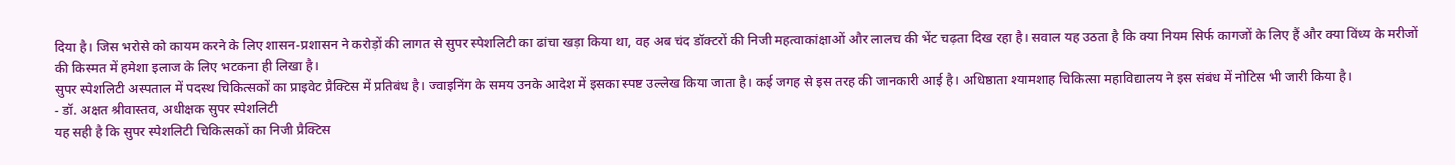दिया है। जिस भरोसे को कायम करने के लिए शासन-प्रशासन ने करोड़ों की लागत से सुपर स्पेशलिटी का ढांचा खड़ा किया था, वह अब चंद डॉक्टरों की निजी महत्वाकांक्षाओं और लालच की भेंट चढ़ता दिख रहा है। सवाल यह उठता है कि क्या नियम सिर्फ कागजों के लिए हैं और क्या विंध्य के मरीजों की किस्मत में हमेशा इलाज के लिए भटकना ही लिखा है।
सुपर स्पेशलिटी अस्पताल में पदस्थ चिकित्सकों का प्राइवेट प्रैक्टिस में प्रतिबंध है। ज्वाइनिंग के समय उनके आदेश में इसका स्पष्ट उल्लेख किया जाता है। कई जगह से इस तरह की जानकारी आई है। अधिष्ठाता श्यामशाह चिकित्सा महाविद्यालय ने इस संबंध में नोटिस भी जारी किया है।
- डॉ. अक्षत श्रीवास्तव, अधीक्षक सुपर स्पेशलिटी
यह सही है कि सुपर स्पेशलिटी चिकित्सकों का निजी प्रैक्टिस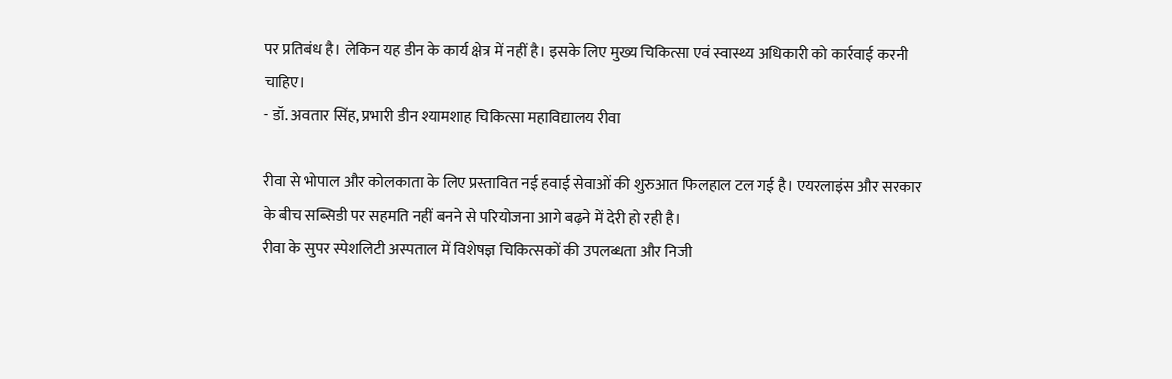पर प्रतिबंध है। लेकिन यह डीन के कार्य क्षेत्र में नहीं है। इसके लिए मुख्य चिकित्सा एवं स्वास्थ्य अधिकारी को कार्रवाई करनी चाहिए।
- डॉ. अवतार सिंह, प्रभारी डीन श्यामशाह चिकित्सा महाविद्यालय रीवा

रीवा से भोपाल और कोलकाता के लिए प्रस्तावित नई हवाई सेवाओं की शुरुआत फिलहाल टल गई है। एयरलाइंस और सरकार के बीच सब्सिडी पर सहमति नहीं बनने से परियोजना आगे बढ़ने में देरी हो रही है।
रीवा के सुपर स्पेशलिटी अस्पताल में विशेषज्ञ चिकित्सकों की उपलब्धता और निजी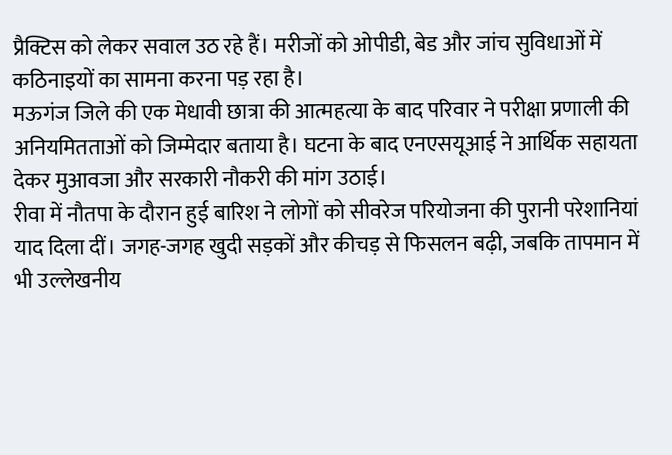प्रैक्टिस को लेकर सवाल उठ रहे हैं। मरीजों को ओपीडी, बेड और जांच सुविधाओं में कठिनाइयों का सामना करना पड़ रहा है।
मऊगंज जिले की एक मेधावी छात्रा की आत्महत्या के बाद परिवार ने परीक्षा प्रणाली की अनियमितताओं को जिम्मेदार बताया है। घटना के बाद एनएसयूआई ने आर्थिक सहायता देकर मुआवजा और सरकारी नौकरी की मांग उठाई।
रीवा में नौतपा के दौरान हुई बारिश ने लोगों को सीवरेज परियोजना की पुरानी परेशानियां याद दिला दीं। जगह-जगह खुदी सड़कों और कीचड़ से फिसलन बढ़ी, जबकि तापमान में भी उल्लेखनीय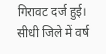गिरावट दर्ज हुई।
सीधी जिले में वर्ष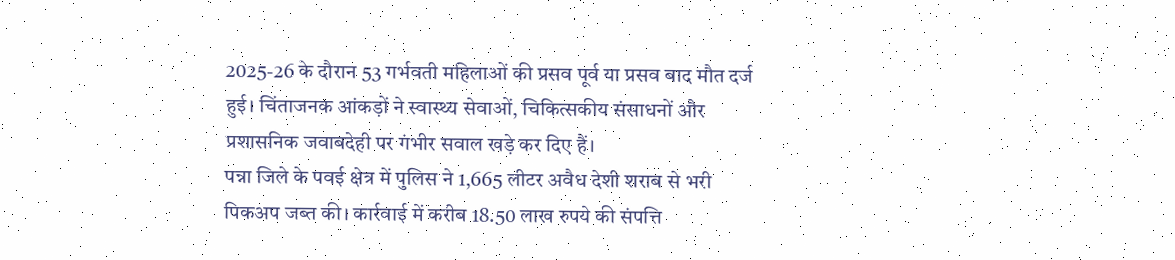2025-26 के दौरान 53 गर्भवती महिलाओं की प्रसव पूर्व या प्रसव बाद मौत दर्ज हुई। चिंताजनक आंकड़ों ने स्वास्थ्य सेवाओं, चिकित्सकीय संसाधनों और प्रशासनिक जवाबदेही पर गंभीर सवाल खड़े कर दिए हैं।
पन्ना जिले के पवई क्षेत्र में पुलिस ने 1,665 लीटर अवैध देशी शराब से भरी पिकअप जब्त की। कार्रवाई में करीब 18.50 लाख रुपये की संपत्ति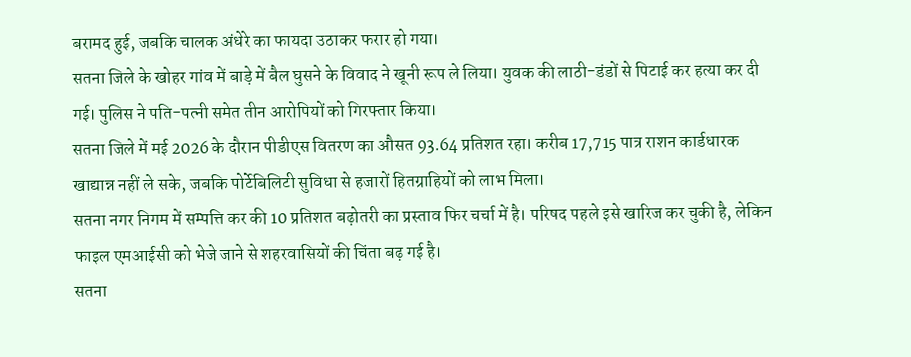बरामद हुई, जबकि चालक अंधेरे का फायदा उठाकर फरार हो गया।
सतना जिले के खोहर गांव में बाड़े में बैल घुसने के विवाद ने खूनी रूप ले लिया। युवक की लाठी-डंडों से पिटाई कर हत्या कर दी गई। पुलिस ने पति-पत्नी समेत तीन आरोपियों को गिरफ्तार किया।
सतना जिले में मई 2026 के दौरान पीडीएस वितरण का औसत 93.64 प्रतिशत रहा। करीब 17,715 पात्र राशन कार्डधारक खाद्यान्न नहीं ले सके, जबकि पोर्टेबिलिटी सुविधा से हजारों हितग्राहियों को लाभ मिला।
सतना नगर निगम में सम्पत्ति कर की 10 प्रतिशत बढ़ोतरी का प्रस्ताव फिर चर्चा में है। परिषद पहले इसे खारिज कर चुकी है, लेकिन फाइल एमआईसी को भेजे जाने से शहरवासियों की चिंता बढ़ गई है।
सतना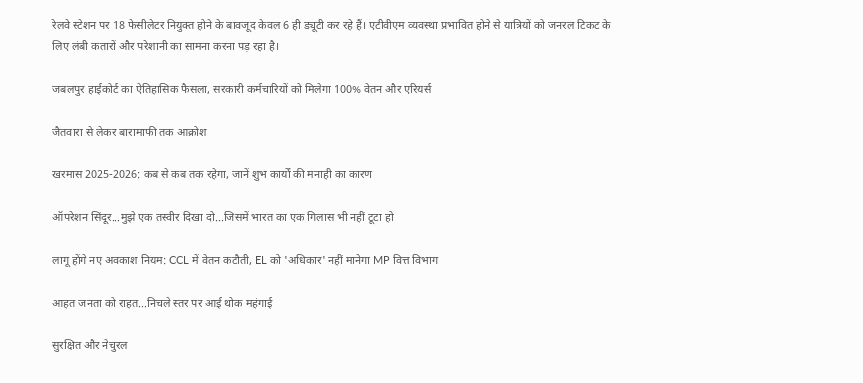रेलवे स्टेशन पर 18 फेसीलेटर नियुक्त होने के बावजूद केवल 6 ही ड्यूटी कर रहे हैं। एटीवीएम व्यवस्था प्रभावित होने से यात्रियों को जनरल टिकट के लिए लंबी कतारों और परेशानी का सामना करना पड़ रहा है।

जबलपुर हाईकोर्ट का ऐतिहासिक फैसला, सरकारी कर्मचारियों को मिलेगा 100% वेतन और एरियर्स

जैतवारा से लेकर बारामाफी तक आक्रोश

खरमास 2025-2026: कब से कब तक रहेगा, जानें शुभ कार्यों की मनाही का कारण

ऑपरेशन सिंदूर...मुझे एक तस्वीर दिखा दो...जिसमें भारत का एक गिलास भी नहीं टूटा हो

लागू होंगे नए अवकाश नियम: CCL में वेतन कटौती, EL को 'अधिकार' नहीं मानेगा MP वित्त विभाग

आहत जनता को राहत...निचले स्तर पर आई थोक महंगाई

सुरक्षित और नेचुरल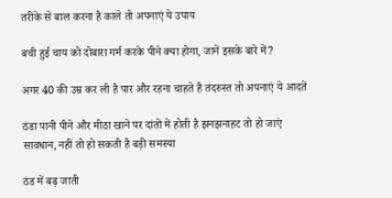तरीके से बाल करना है काले तो अपनाएं ये उपाय

बची हुई चाय को दोबारा गर्म करके पीने क्या होगा, जानें इसके बारे में?

अगर 40 की उम्र कर ली है पार और रहना चाहते हैं तंदरुस्त तो अपनाएं ये आदतें

ठंडा पानी पीने और मीठा खाने पर दांतों में होती है झनझनाहट तो हो जाएं सावधान, नहीं तो हो सकती है बड़ी समस्या

ठंड में बढ़ जाती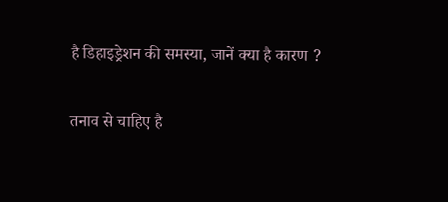है डिहाइड्रेशन की समस्या, जानें क्या है कारण ?

तनाव से चाहिए है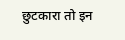छुटकारा तो इन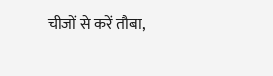चीजों से करें तौबा,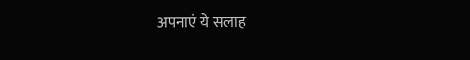अपनाएं ये सलाह